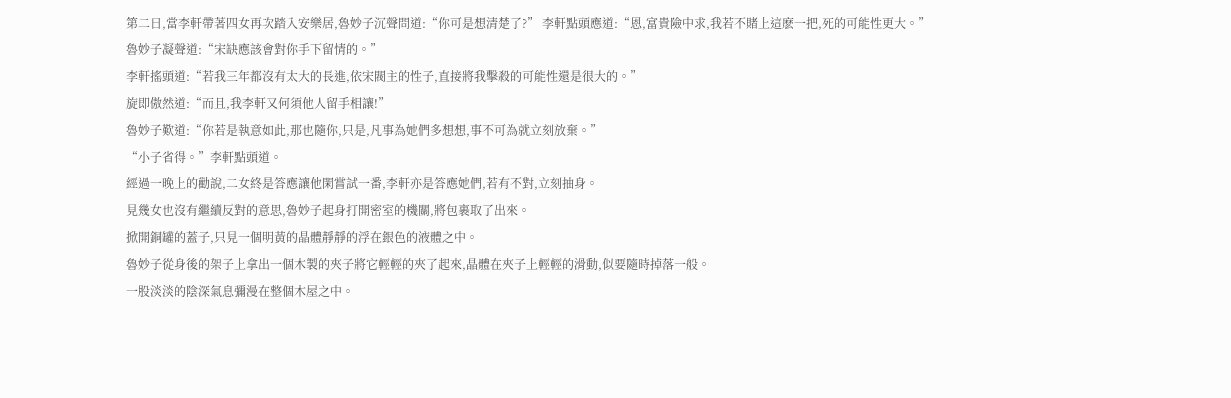第二日,當李軒帶著四女再次踏入安樂居,魯妙子沉聲問道:“你可是想清楚了?” 李軒點頭應道:“恩,富貴險中求,我若不賭上這麽一把,死的可能性更大。”
魯妙子凝聲道:“宋缺應該會對你手下留情的。”
李軒搖頭道:“若我三年都沒有太大的長進,依宋閥主的性子,直接將我擊殺的可能性還是很大的。”
旋即傲然道:“而且,我李軒又何須他人留手相讓!”
魯妙子歎道:“你若是執意如此,那也隨你,只是,凡事為她們多想想,事不可為就立刻放棄。”
“小子省得。”李軒點頭道。
經過一晚上的勸說,二女終是答應讓他閑嘗試一番,李軒亦是答應她們,若有不對,立刻抽身。
見幾女也沒有繼續反對的意思,魯妙子起身打開密室的機關,將包裹取了出來。
掀開銅罐的蓋子,只見一個明黃的晶體靜靜的浮在銀色的液體之中。
魯妙子從身後的架子上拿出一個木製的夾子將它輕輕的夾了起來,晶體在夾子上輕輕的滑動,似要隨時掉落一般。
一股淡淡的陰深氣息彌漫在整個木屋之中。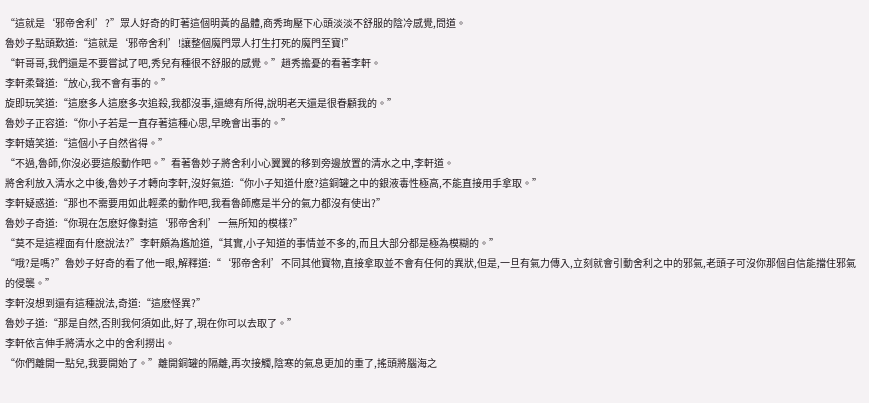“這就是‘邪帝舍利’?”眾人好奇的盯著這個明黃的晶體,商秀珣壓下心頭淡淡不舒服的陰冷感覺,問道。
魯妙子點頭歎道:“這就是‘邪帝舍利’!讓整個魔門眾人打生打死的魔門至寶!”
“軒哥哥,我們還是不要嘗試了吧,秀兒有種很不舒服的感覺。”趙秀擔憂的看著李軒。
李軒柔聲道:“放心,我不會有事的。”
旋即玩笑道:“這麽多人這麽多次追殺,我都沒事,還總有所得,說明老天還是很眷顧我的。”
魯妙子正容道:“你小子若是一直存著這種心思,早晚會出事的。”
李軒嬉笑道:“這個小子自然省得。”
“不過,魯師,你沒必要這般動作吧。”看著魯妙子將舍利小心翼翼的移到旁邊放置的清水之中,李軒道。
將舍利放入清水之中後,魯妙子才轉向李軒,沒好氣道:“你小子知道什麽?這銅罐之中的銀液毒性極高,不能直接用手拿取。”
李軒疑惑道:“那也不需要用如此輕柔的動作吧,我看魯師應是半分的氣力都沒有使出?”
魯妙子奇道:“你現在怎麽好像對這‘邪帝舍利’一無所知的模樣?”
“莫不是這裡面有什麽說法?”李軒頗為尷尬道,“其實,小子知道的事情並不多的,而且大部分都是極為模糊的。”
“哦?是嗎?”魯妙子好奇的看了他一眼,解釋道:“‘邪帝舍利’不同其他寶物,直接拿取並不會有任何的異狀,但是,一旦有氣力傳入,立刻就會引動舍利之中的邪氣,老頭子可沒你那個自信能擋住邪氣的侵襲。”
李軒沒想到還有這種說法,奇道:“這麽怪異?”
魯妙子道:“那是自然,否則我何須如此,好了,現在你可以去取了。”
李軒依言伸手將清水之中的舍利撈出。
“你們離開一點兒,我要開始了。”離開銅罐的隔離,再次接觸,陰寒的氣息更加的重了,搖頭將腦海之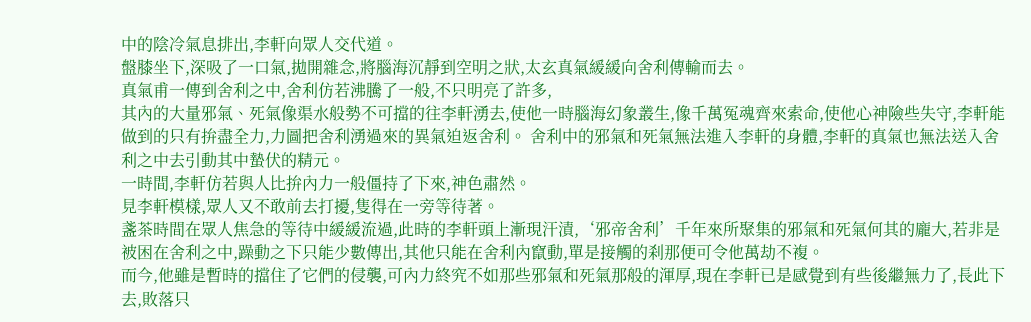中的陰冷氣息排出,李軒向眾人交代道。
盤膝坐下,深吸了一口氣,拋開雜念,將腦海沉靜到空明之狀,太玄真氣緩緩向舍利傳輸而去。
真氣甫一傳到舍利之中,舍利仿若沸騰了一般,不只明亮了許多,
其內的大量邪氣、死氣像渠水般勢不可擋的往李軒湧去,使他一時腦海幻象叢生,像千萬冤魂齊來索命,使他心神險些失守,李軒能做到的只有拚盡全力,力圖把舍利湧過來的異氣迫返舍利。 舍利中的邪氣和死氣無法進入李軒的身體,李軒的真氣也無法送入舍利之中去引動其中蟄伏的精元。
一時間,李軒仿若與人比拚內力一般僵持了下來,神色肅然。
見李軒模樣,眾人又不敢前去打擾,隻得在一旁等待著。
盞茶時間在眾人焦急的等待中緩緩流過,此時的李軒頭上漸現汗漬,‘邪帝舍利’千年來所聚集的邪氣和死氣何其的龐大,若非是被困在舍利之中,躁動之下只能少數傳出,其他只能在舍利內竄動,單是接觸的刹那便可令他萬劫不複。
而今,他雖是暫時的擋住了它們的侵襲,可內力終究不如那些邪氣和死氣那般的渾厚,現在李軒已是感覺到有些後繼無力了,長此下去,敗落只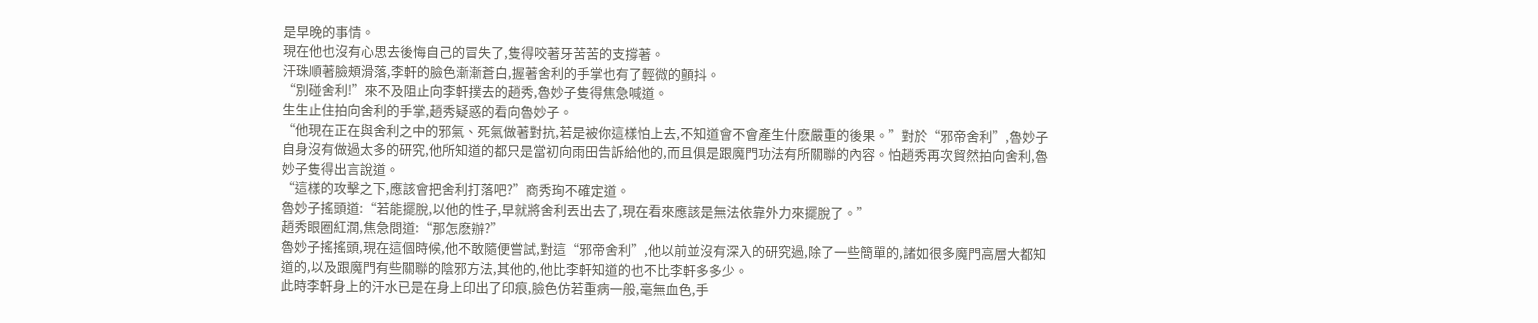是早晚的事情。
現在他也沒有心思去後悔自己的冒失了,隻得咬著牙苦苦的支撐著。
汗珠順著臉頰滑落,李軒的臉色漸漸蒼白,握著舍利的手掌也有了輕微的顫抖。
“別碰舍利!”來不及阻止向李軒撲去的趙秀,魯妙子隻得焦急喊道。
生生止住拍向舍利的手掌,趙秀疑惑的看向魯妙子。
“他現在正在與舍利之中的邪氣、死氣做著對抗,若是被你這樣怕上去,不知道會不會產生什麽嚴重的後果。”對於“邪帝舍利”,魯妙子自身沒有做過太多的研究,他所知道的都只是當初向雨田告訴給他的,而且俱是跟魔門功法有所關聯的內容。怕趙秀再次貿然拍向舍利,魯妙子隻得出言說道。
“這樣的攻擊之下,應該會把舍利打落吧?”商秀珣不確定道。
魯妙子搖頭道:“若能擺脫,以他的性子,早就將舍利丟出去了,現在看來應該是無法依靠外力來擺脫了。”
趙秀眼圈紅潤,焦急問道:“那怎麽辦?”
魯妙子搖搖頭,現在這個時候,他不敢隨便嘗試,對這“邪帝舍利”,他以前並沒有深入的研究過,除了一些簡單的,諸如很多魔門高層大都知道的,以及跟魔門有些關聯的陰邪方法,其他的,他比李軒知道的也不比李軒多多少。
此時李軒身上的汗水已是在身上印出了印痕,臉色仿若重病一般,毫無血色,手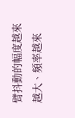臂抖動的幅度越來越大、頻率越來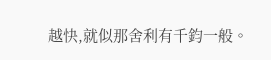越快,就似那舍利有千鈞一般。